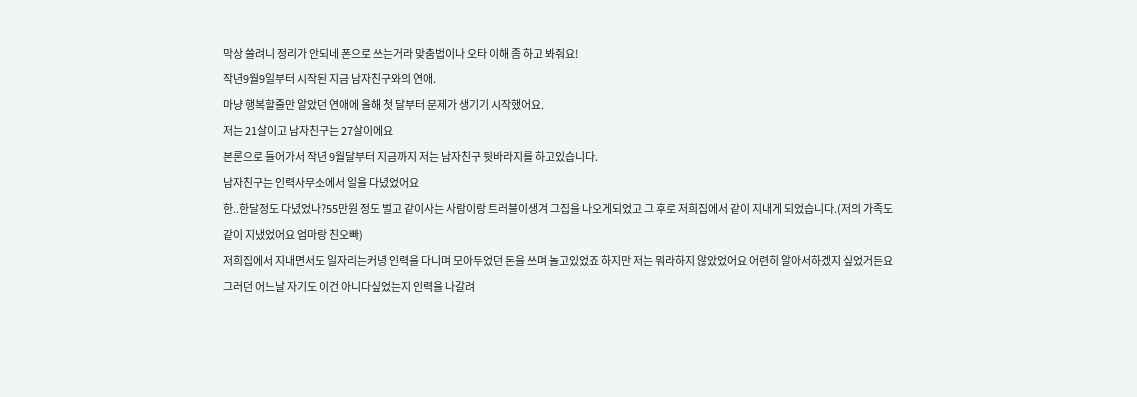막상 쓸려니 정리가 안되네 폰으로 쓰는거라 맞춤법이나 오타 이해 좀 하고 봐줘요!
작년9월9일부터 시작된 지금 남자친구와의 연애.
마냥 행복할줄만 알았던 연애에 올해 첫 달부터 문제가 생기기 시작했어요.
저는 21살이고 남자친구는 27살이에요
본론으로 들어가서 작년 9월달부터 지금까지 저는 남자친구 뒷바라지를 하고있습니다.
남자친구는 인력사무소에서 일을 다녔었어요
한..한달정도 다녔었나?55만원 정도 벌고 같이사는 사람이랑 트러블이생겨 그집을 나오게되었고 그 후로 저희집에서 같이 지내게 되었습니다.(저의 가족도 같이 지냈었어요 엄마랑 친오빠)
저희집에서 지내면서도 일자리는커녕 인력을 다니며 모아두었던 돈을 쓰며 놀고있었죠 하지만 저는 뭐라하지 않았었어요 어련히 알아서하겠지 싶었거든요
그러던 어느날 자기도 이건 아니다싶었는지 인력을 나갈려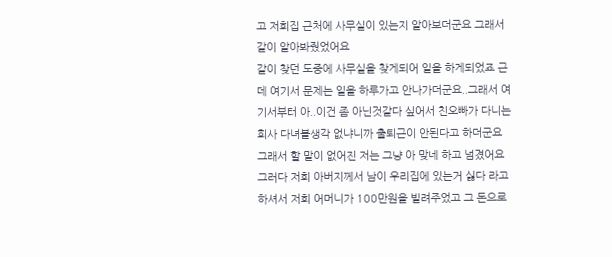고 저희집 근처에 사무실이 있는지 알아보더군요 그래서 같이 알아봐줬었어요
같이 찾던 도중에 사무실을 찾게되어 일을 하게되었죠 근데 여기서 문제는 일을 하루가고 안나가더군요..그래서 여기서부터 아..이건 좀 아닌것같다 싶어서 친오빠가 다니는회사 다녀볼생각 없냐니까 출퇴근이 안된다고 하더군요
그래서 할 말이 없어진 저는 그냥 아 맞네 하고 넘겼어요
그러다 저희 아버지께서 남이 우리집에 있는거 싫다 라고하셔서 저희 어머니가 100만원을 빌려주었고 그 돈으로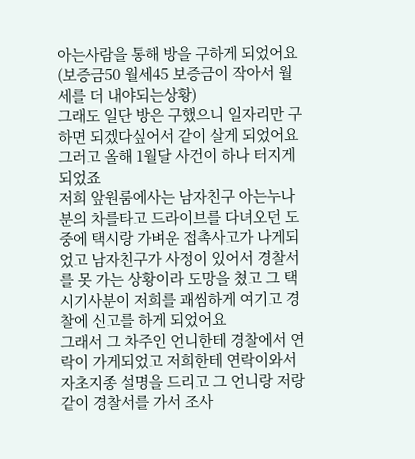아는사람을 통해 방을 구하게 되었어요 (보증금50 월세45 보증금이 작아서 월세를 더 내야되는상황)
그래도 일단 방은 구했으니 일자리만 구하면 되겠다싶어서 같이 살게 되었어요 그러고 올해 1월달 사건이 하나 터지게 되었죠
저희 앞원룸에사는 남자친구 아는누나분의 차를타고 드라이브를 다녀오던 도중에 택시랑 가벼운 접촉사고가 나게되었고 남자친구가 사정이 있어서 경찰서를 못 가는 상황이라 도망을 쳤고 그 택시기사분이 저희를 괘씸하게 여기고 경찰에 신고를 하게 되었어요
그래서 그 차주인 언니한테 경찰에서 연락이 가게되었고 저희한테 연락이와서 자초지종 설명을 드리고 그 언니랑 저랑 같이 경찰서를 가서 조사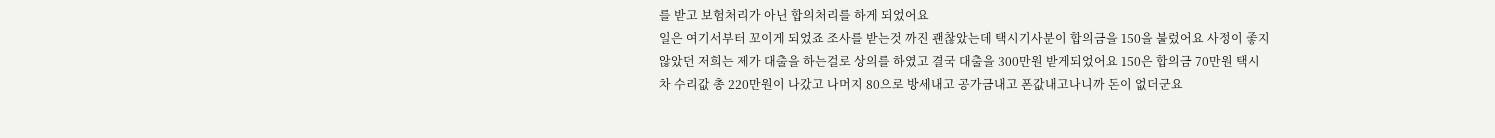를 받고 보험처리가 아닌 합의처리를 하게 되었어요
일은 여기서부터 꼬이게 되었죠 조사를 받는것 까진 괜찮았는데 택시기사분이 합의금을 150을 불렀어요 사정이 좋지않았던 저희는 제가 대출을 하는걸로 상의를 하였고 결국 대출을 300만원 받게되었어요 150은 합의금 70만원 택시 차 수리값 총 220만원이 나갔고 나머지 80으로 방세내고 공가금내고 폰값내고나니까 돈이 없더군요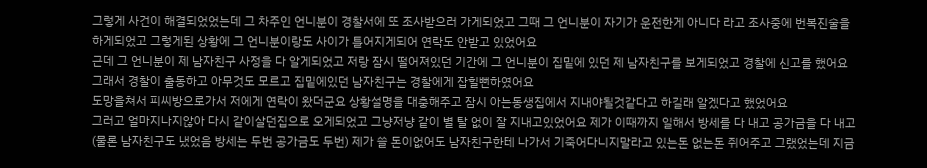그렇게 사건이 해결되었었는데 그 차주인 언니분이 경찰서에 또 조사받으러 가게되었고 그때 그 언니분이 자기가 운전한게 아니다 라고 조사중에 번복진술을 하게되었고 그렇게된 상황에 그 언니분이랑도 사이가 틀어지게되어 연락도 안받고 있었어요
근데 그 언니분이 제 남자친구 사정을 다 알게되었고 저랑 잠시 떨어져있던 기간에 그 언니분이 집밑에 있던 제 남자친구를 보게되었고 경찰에 신고를 했어요 그래서 경찰이 출동하고 아무것도 모르고 집밑에있던 남자친구는 경찰에게 잡힐뻔하였어요
도망을쳐서 피씨방으로가서 저에게 연락이 왔더군요 상황설명을 대충해주고 잠시 아는동생집에서 지내야될것같다고 하길래 알겠다고 했었어요
그러고 얼마지나지않아 다시 같이살던집으로 오게되었고 그냥저냥 같이 별 탈 없이 잘 지내고있었어요 제가 이때까지 일해서 방세를 다 내고 공가금을 다 내고 (물론 남자친구도 냈었음 방세는 두번 공가금도 두번) 제가 쓸 돈이없어도 남자친구한테 나가서 기죽어다니지말라고 있는돈 없는돈 쥐어주고 그랬었는데 지금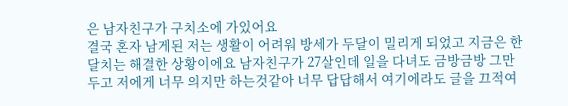은 남자친구가 구치소에 가있어요
결국 혼자 남게된 저는 생활이 어려워 방세가 두달이 밀리게 되었고 지금은 한달치는 해결한 상황이에요 남자친구가 27살인데 일을 다녀도 금방금방 그만두고 저에게 너무 의지만 하는것같아 너무 답답해서 여기에라도 글을 끄적여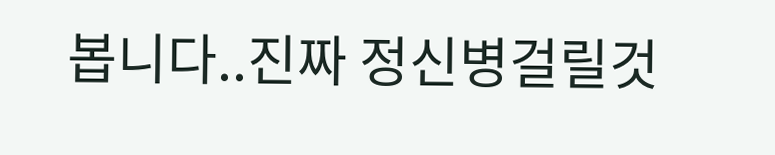봅니다..진짜 정신병걸릴것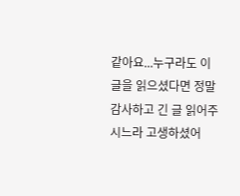같아요...누구라도 이 글을 읽으셨다면 정말 감사하고 긴 글 읽어주시느라 고생하셨어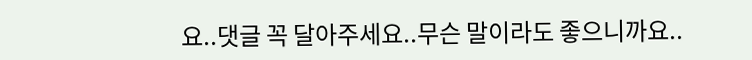요..댓글 꼭 달아주세요..무슨 말이라도 좋으니까요..